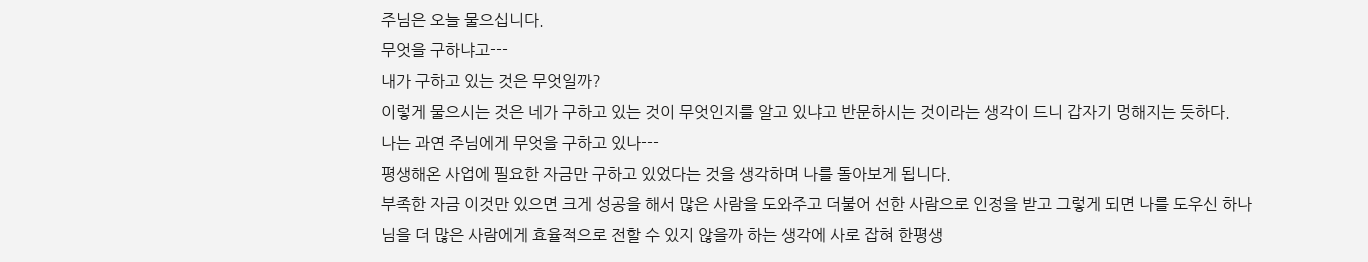주님은 오늘 물으십니다.
무엇을 구하냐고---
내가 구하고 있는 것은 무엇일까?
이렇게 물으시는 것은 네가 구하고 있는 것이 무엇인지를 알고 있냐고 반문하시는 것이라는 생각이 드니 갑자기 멍해지는 듯하다.
나는 과연 주님에게 무엇을 구하고 있나---
평생해온 사업에 필요한 자금만 구하고 있었다는 것을 생각하며 나를 돌아보게 됩니다.
부족한 자금 이것만 있으면 크게 성공을 해서 많은 사람을 도와주고 더불어 선한 사람으로 인정을 받고 그렇게 되면 나를 도우신 하나님을 더 많은 사람에게 효율적으로 전할 수 있지 않을까 하는 생각에 사로 잡혀 한평생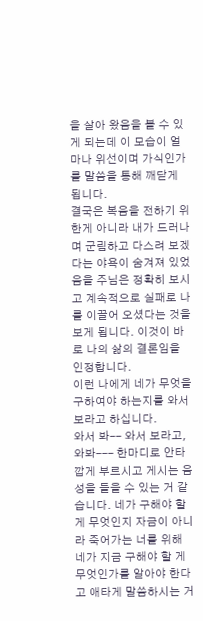을 살아 왔음을 볼 수 있게 되는데 이 모습이 얼마나 위선이며 가식인가를 말씀을 통해 깨닫게 됩니다.
결국은 복음을 전하기 위한게 아니라 내가 드러나며 군림하고 다스려 보겠다는 야욕이 숨겨져 있었음을 주님은 정확히 보시고 계속적으로 실패로 나를 이끌어 오셨다는 것을 보게 됩니다. 이것이 바로 나의 삶의 결론임을 인정합니다.
이런 나에게 네가 무엇을 구하여야 하는지를 와서 보라고 하십니다.
와서 봐-- 와서 보라고, 와봐--- 한마디로 안타깝게 부르시고 게시는 음성을 들을 수 있는 거 같습니다. 네가 구해야 할 게 무엇인지 자금이 아니라 죽어가는 너를 위해 네가 지금 구해야 할 게 무엇인가를 알아야 한다고 애타게 말씀하시는 거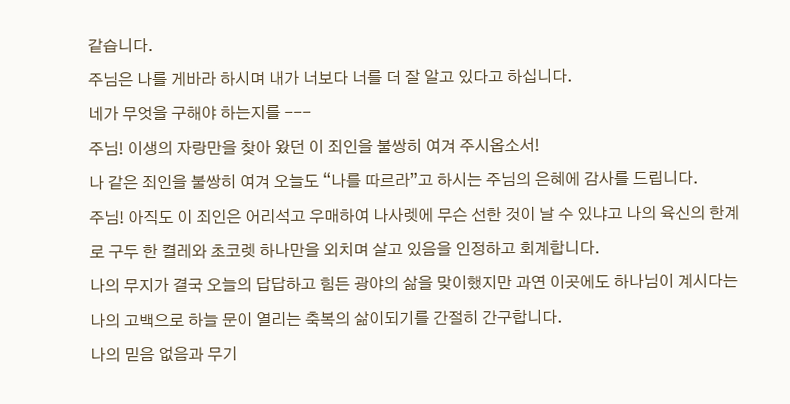같습니다.
주님은 나를 게바라 하시며 내가 너보다 너를 더 잘 알고 있다고 하십니다.
네가 무엇을 구해야 하는지를 ---
주님! 이생의 자랑만을 찾아 왔던 이 죄인을 불쌍히 여겨 주시옵소서!
나 같은 죄인을 불쌍히 여겨 오늘도 “나를 따르라”고 하시는 주님의 은혜에 감사를 드립니다.
주님! 아직도 이 죄인은 어리석고 우매하여 나사렛에 무슨 선한 것이 날 수 있냐고 나의 육신의 한계로 구두 한 켤레와 초코렛 하나만을 외치며 살고 있음을 인정하고 회계합니다.
나의 무지가 결국 오늘의 답답하고 힘든 광야의 삶을 맞이했지만 과연 이곳에도 하나님이 계시다는 나의 고백으로 하늘 문이 열리는 축복의 삶이되기를 간절히 간구합니다.
나의 믿음 없음과 무기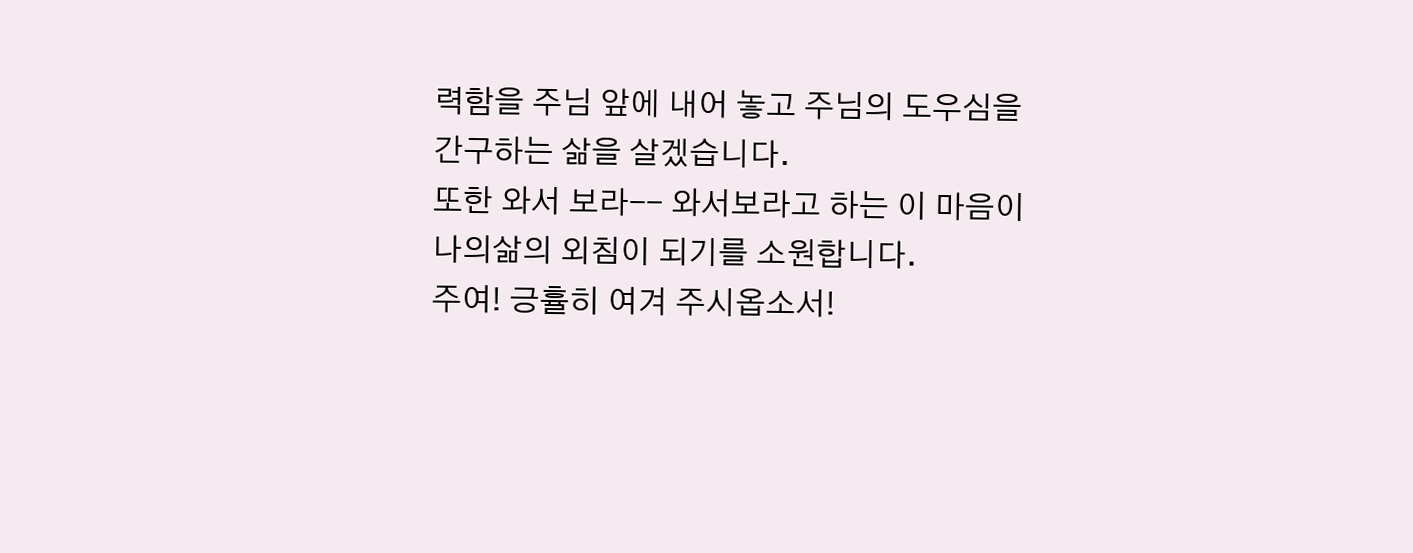력함을 주님 앞에 내어 놓고 주님의 도우심을 간구하는 삶을 살겠습니다.
또한 와서 보라-- 와서보라고 하는 이 마음이 나의삶의 외침이 되기를 소원합니다.
주여! 긍휼히 여겨 주시옵소서!